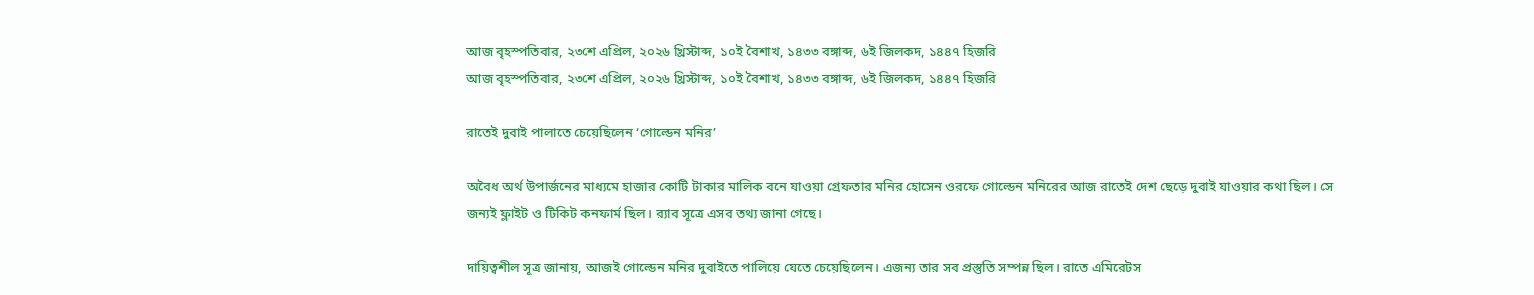আজ বৃহস্পতিবার, ২৩শে এপ্রিল, ২০২৬ খ্রিস্টাব্দ, ১০ই বৈশাখ, ১৪৩৩ বঙ্গাব্দ, ৬ই জিলকদ, ১৪৪৭ হিজরি
আজ বৃহস্পতিবার, ২৩শে এপ্রিল, ২০২৬ খ্রিস্টাব্দ, ১০ই বৈশাখ, ১৪৩৩ বঙ্গাব্দ, ৬ই জিলকদ, ১৪৪৭ হিজরি

রাতেই দুবাই পালাতে চেয়েছিলেন ‘গোল্ডেন মনির’

অবৈধ অর্থ উপার্জনের মাধ্যমে হাজার কোটি টাকার মালিক বনে যাওয়া গ্রেফতার মনির হোসেন ওরফে গোল্ডেন মনিরের আজ রাতেই দেশ ছেড়ে দুবাই যাওয়ার কথা ছিল। সে জন্যই ফ্লাইট ও টিকিট কনফার্ম ছিল। র‌্যাব সূত্রে এসব তথ্য জানা গেছে।

দায়িত্বশীল সূত্র জানায়, আজই গোল্ডেন মনির দুবাইতে পালিয়ে যেতে চেয়েছিলেন। এজন্য তার সব প্রস্তুতি সম্পন্ন ছিল। রাতে এমিরেটস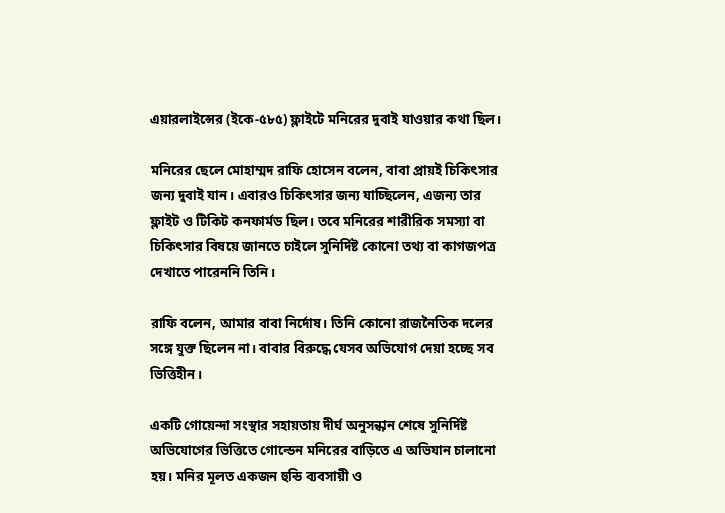এয়ারলাইন্সের (ইকে-৫৮৫) ফ্লাইটে মনিরের দুবাই যাওয়ার কথা ছিল।

মনিরের ছেলে মোহাম্মদ রাফি হোসেন বলেন, বাবা প্রায়ই চিকিৎসার জন্য দুবাই যান। এবারও চিকিৎসার জন্য যাচ্ছিলেন, এজন্য তার ফ্লাইট ও টিকিট কনফার্মড ছিল। তবে মনিরের শারীরিক সমস্যা বা চিকিৎসার বিষয়ে জানতে চাইলে সুনির্দিষ্ট কোনো তথ্য বা কাগজপত্র দেখাতে পারেননি তিনি।

রাফি বলেন, আমার বাবা নির্দোষ। তিনি কোনো রাজনৈতিক দলের সঙ্গে যুক্ত ছিলেন না। বাবার বিরুদ্ধে যেসব অভিযোগ দেয়া হচ্ছে সব ভিত্তিহীন।

একটি গোয়েন্দা সংস্থার সহায়তায় দীর্ঘ অনুসন্ধান শেষে সুনির্দিষ্ট অভিযোগের ভিত্তিতে গোল্ডেন মনিরের বাড়িতে এ অভিযান চালানো হয়। মনির মূলত একজন হুন্ডি ব্যবসায়ী ও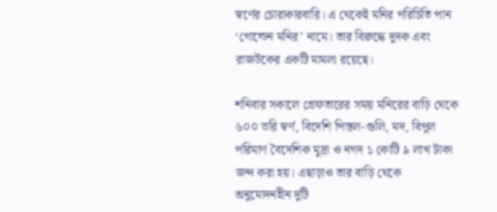স্বর্ণের চোরাকারবারি। এ থেকেই মনির পরিচিতি পান ‘গোল্ডেন মনির’ নামে। তার বিরুদ্ধে দুদক এবং রাজউকের একটি মামলা রয়েছে।

শনিবার সকালে গ্রেফতারের সময় মনিরের বাড়ি থেকে ৬০০ ভরি স্বর্ণ, বিদেশি পিস্তল-গুলি, মদ, বিপুল পরিমাণ বৈদেশিক মুদ্রা ও নগদ ১ কোটি ৯ লাখ টাকা জব্দ করা হয়। এছাড়াও তার বাড়ি থেকে অনুমোদনহীন দুটি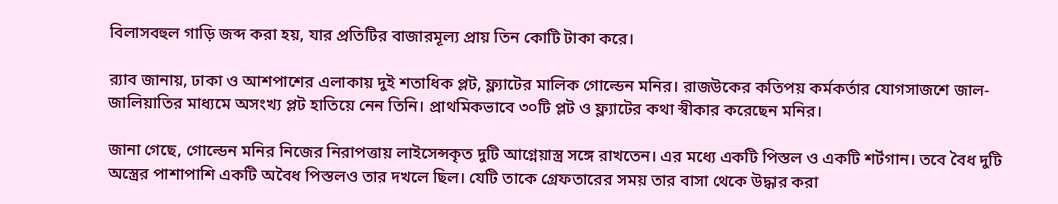বিলাসবহুল গাড়ি জব্দ করা হয়, যার প্রতিটির বাজারমূল্য প্রায় তিন কোটি টাকা করে।

র‌্যাব জানায়, ঢাকা ও আশপাশের এলাকায় দুই শতাধিক প্লট, ফ্ল্যাটের মালিক গোল্ডেন মনির। রাজউকের কতিপয় কর্মকর্তার যোগসাজশে জাল-জালিয়াতির মাধ্যমে অসংখ্য প্লট হাতিয়ে নেন তিনি। প্রাথমিকভাবে ৩০টি প্লট ও ফ্ল্যাটের কথা স্বীকার করেছেন মনির।

জানা গেছে, গোল্ডেন মনির নিজের নিরাপত্তায় লাইসেন্সকৃত দুটি আগ্নেয়াস্ত্র সঙ্গে রাখতেন। এর মধ্যে একটি পিস্তল ও একটি শর্টগান। তবে বৈধ দুটি অস্ত্রের পাশাপাশি একটি অবৈধ পিস্তলও তার দখলে ছিল। যেটি তাকে গ্রেফতারের সময় তার বাসা থেকে উদ্ধার করা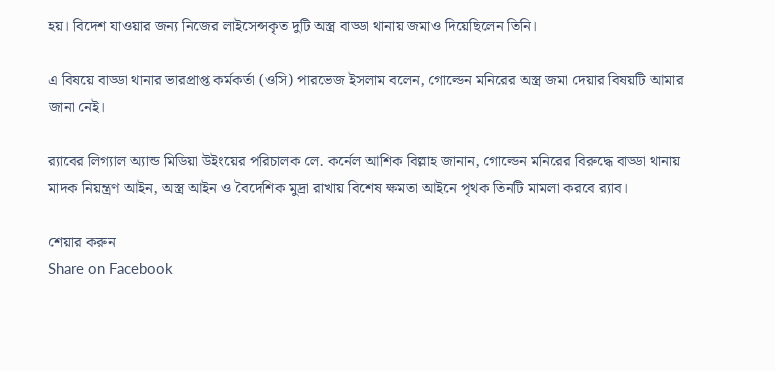হয়। বিদেশ যাওয়ার জন্য নিজের লাইসেন্সকৃত দুটি অস্ত্র বাড্ডা থানায় জমাও দিয়েছিলেন তিনি।

এ বিষয়ে বাড্ডা থানার ভারপ্রাপ্ত কর্মকর্তা (ওসি) পারভেজ ইসলাম বলেন, গোল্ডেন মনিরের অস্ত্র জমা দেয়ার বিষয়টি আমার জানা নেই।

র‌্যাবের লিগ্যাল অ্যান্ড মিডিয়া উইংয়ের পরিচালক লে. কর্নেল আশিক বিল্লাহ জানান, গোল্ডেন মনিরের বিরুদ্ধে বাড্ডা থানায় মাদক নিয়ন্ত্রণ আইন, অস্ত্র আইন ও বৈদেশিক মুদ্রা রাখায় বিশেষ ক্ষমতা আইনে পৃথক তিনটি মামলা করবে র‌্যাব।

শেয়ার করুন
Share on Facebook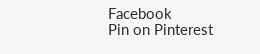Facebook
Pin on Pinterest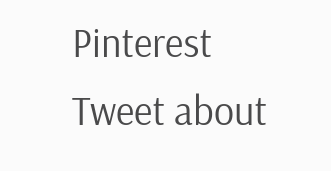Pinterest
Tweet about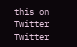this on Twitter
Twitter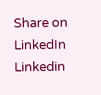Share on LinkedIn
Linkedin